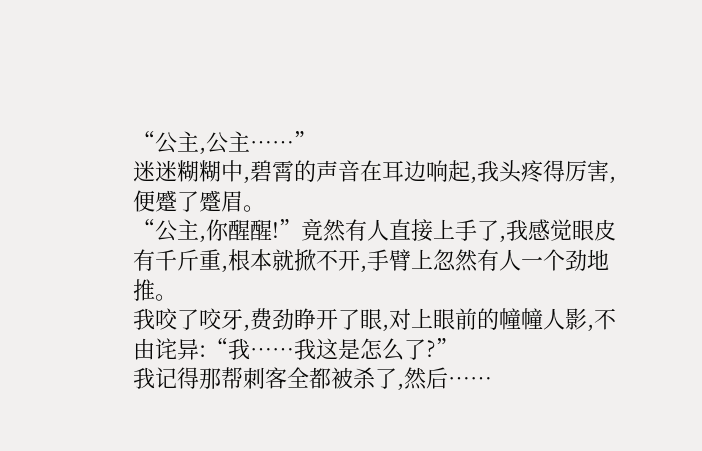“公主,公主……”
迷迷糊糊中,碧霄的声音在耳边响起,我头疼得厉害,便蹙了蹙眉。
“公主,你醒醒!”竟然有人直接上手了,我感觉眼皮有千斤重,根本就掀不开,手臂上忽然有人一个劲地推。
我咬了咬牙,费劲睁开了眼,对上眼前的幢幢人影,不由诧异:“我……我这是怎么了?”
我记得那帮刺客全都被杀了,然后……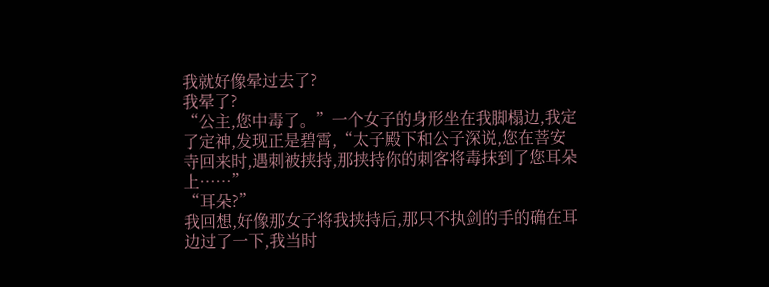我就好像晕过去了?
我晕了?
“公主,您中毒了。”一个女子的身形坐在我脚榻边,我定了定神,发现正是碧霄,“太子殿下和公子深说,您在菩安寺回来时,遇刺被挟持,那挟持你的刺客将毒抹到了您耳朵上……”
“耳朵?”
我回想,好像那女子将我挟持后,那只不执剑的手的确在耳边过了一下,我当时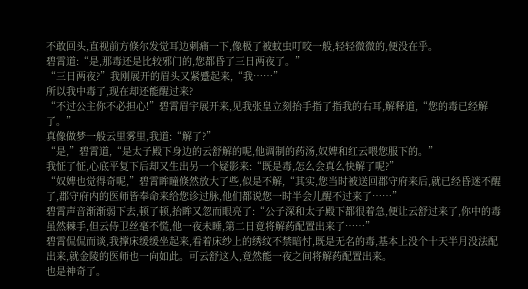不敢回头,直视前方倏尔发觉耳边刺痛一下,像极了被蚊虫叮咬一般,轻轻微微的,便没在乎。
碧霄道:“是,那毒还是比较邪门的,您都昏了三日两夜了。”
“三日两夜?”我刚展开的眉头又紧蹙起来,“我……”
所以我中毒了,现在却还能醒过来?
“不过公主你不必担心!”碧霄眉宇展开来,见我张皇立刻抬手指了指我的右耳,解释道,“您的毒已经解了。”
真像做梦一般云里雾里,我道:“解了?”
“是,”碧霄道,“是太子殿下身边的云舒解的呢,他调制的药汤,奴婢和红云喂您服下的。”
我怔了怔,心底平复下后却又生出另一个疑影来:“既是毒,怎么会真么快解了呢?”
“奴婢也觉得奇呢,”碧霄眸瞳倏然放大了些,似是不解,“其实,您当时被送回郡守府来后,就已经昏迷不醒了,郡守府内的医师皆奉命来给您诊过脉,他们都说您一时半会儿醒不过来了……”
碧霄声音渐渐弱下去,顿了顿,抬眸又忽而眼亮了:“公子深和太子殿下都很着急,便让云舒过来了,你中的毒虽然棘手,但云侍卫丝毫不慌,他一夜未睡,第二日竟将解药配置出来了……”
碧霄侃侃而谈,我撑床缓缓坐起来,看着床纱上的绣纹不禁暗忖,既是无名的毒,基本上没个十天半月没法配出来,就金陵的医师也一向如此。可云舒这人,竟然能一夜之间将解药配置出来。
也是神奇了。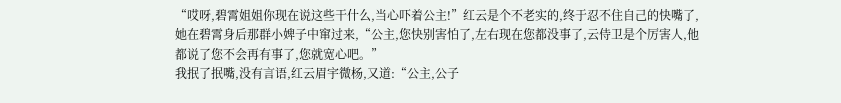“哎呀,碧霄姐姐你现在说这些干什么,当心吓着公主!”红云是个不老实的,终于忍不住自己的快嘴了,她在碧霄身后那群小婢子中窜过来,“公主,您快别害怕了,左右现在您都没事了,云侍卫是个厉害人,他都说了您不会再有事了,您就宽心吧。”
我抿了抿嘴,没有言语,红云眉宇微杨,又道:“公主,公子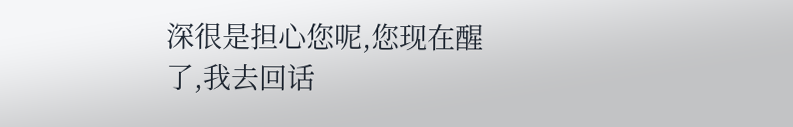深很是担心您呢,您现在醒了,我去回话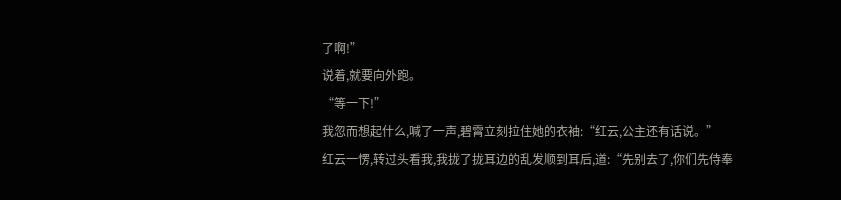了啊!”
说着,就要向外跑。
“等一下!”
我忽而想起什么,喊了一声,碧霄立刻拉住她的衣袖:“红云,公主还有话说。”
红云一愣,转过头看我,我拢了拢耳边的乱发顺到耳后,道:“先别去了,你们先侍奉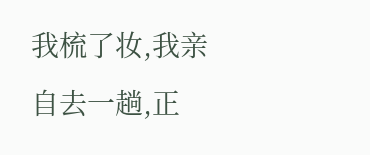我梳了妆,我亲自去一趟,正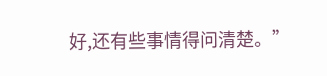好,还有些事情得问清楚。”